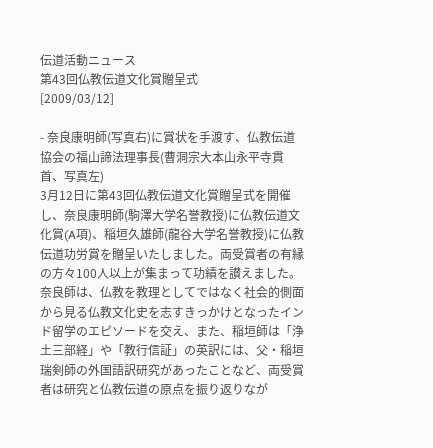伝道活動ニュース
第43回仏教伝道文化賞贈呈式
[2009/03/12]

- 奈良康明師(写真右)に賞状を手渡す、仏教伝道協会の福山諦法理事長(曹洞宗大本山永平寺貫首、写真左)
3月12日に第43回仏教伝道文化賞贈呈式を開催し、奈良康明師(駒澤大学名誉教授)に仏教伝道文化賞(A項)、稲垣久雄師(龍谷大学名誉教授)に仏教伝道功労賞を贈呈いたしました。両受賞者の有縁の方々100人以上が集まって功績を讃えました。
奈良師は、仏教を教理としてではなく社会的側面から見る仏教文化史を志すきっかけとなったインド留学のエピソードを交え、また、稲垣師は「浄土三部経」や「教行信証」の英訳には、父・稲垣瑞剣師の外国語訳研究があったことなど、両受賞者は研究と仏教伝道の原点を振り返りなが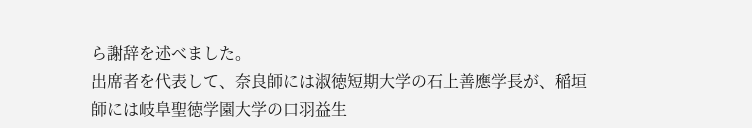ら謝辞を述べました。
出席者を代表して、奈良師には淑徳短期大学の石上善應学長が、稲垣師には岐阜聖徳学園大学の口羽益生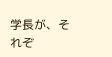学長が、それぞ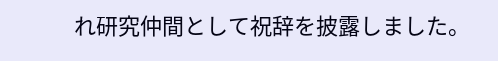れ研究仲間として祝辞を披露しました。